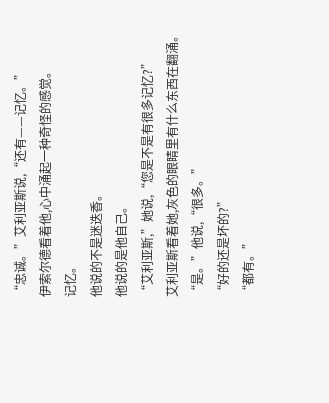“忠诚。”艾利亚斯说,“还有——记忆。”
伊索尔德看着他,心中涌起一种奇怪的感觉。
记忆。
他说的不是迷迭香。
他说的是他自己。
“艾利亚斯,”她说,“您是不是有很多记忆?”
艾利亚斯看着她,灰色的眼睛里有什么东西在翻涌。
“是。”他说,“很多。”
“好的还是坏的?”
“都有。”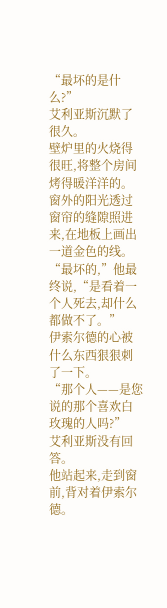“最坏的是什么?”
艾利亚斯沉默了很久。
壁炉里的火烧得很旺,将整个房间烤得暖洋洋的。窗外的阳光透过窗帘的缝隙照进来,在地板上画出一道金色的线。
“最坏的,”他最终说,“是看着一个人死去,却什么都做不了。”
伊索尔德的心被什么东西狠狠刺了一下。
“那个人——是您说的那个喜欢白玫瑰的人吗?”
艾利亚斯没有回答。
他站起来,走到窗前,背对着伊索尔德。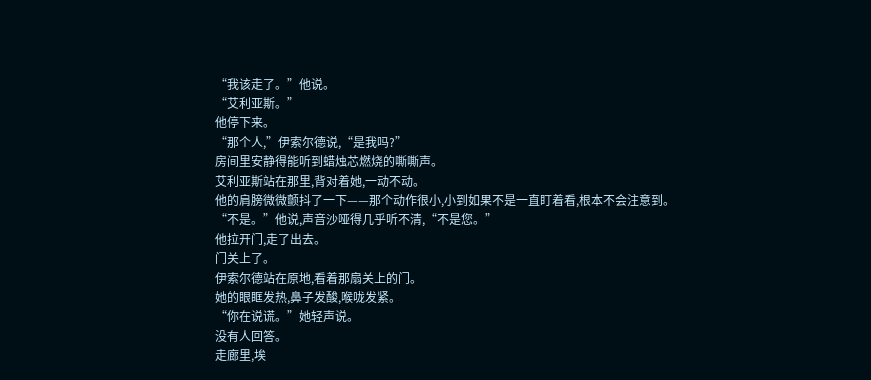“我该走了。”他说。
“艾利亚斯。”
他停下来。
“那个人,”伊索尔德说,“是我吗?”
房间里安静得能听到蜡烛芯燃烧的嘶嘶声。
艾利亚斯站在那里,背对着她,一动不动。
他的肩膀微微颤抖了一下——那个动作很小,小到如果不是一直盯着看,根本不会注意到。
“不是。”他说,声音沙哑得几乎听不清,“不是您。”
他拉开门,走了出去。
门关上了。
伊索尔德站在原地,看着那扇关上的门。
她的眼眶发热,鼻子发酸,喉咙发紧。
“你在说谎。”她轻声说。
没有人回答。
走廊里,埃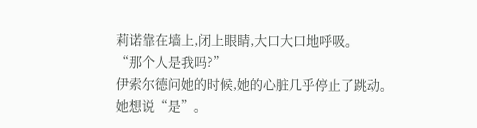莉诺靠在墙上,闭上眼睛,大口大口地呼吸。
“那个人是我吗?”
伊索尔德问她的时候,她的心脏几乎停止了跳动。
她想说“是”。